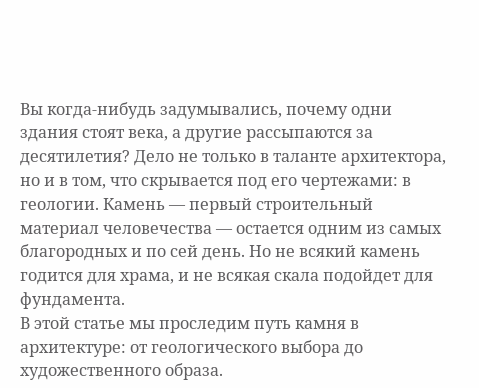Вы когда-нибудь задумывались, почему одни здания стоят века, а другие рассыпаются за десятилетия? Дело не только в таланте архитектора, но и в том, что скрывается под его чертежами: в геологии. Камень — первый строительный материал человечества — остается одним из самых благородных и по сей день. Но не всякий камень годится для храма, и не всякая скала подойдет для фундамента.
В этой статье мы проследим путь камня в архитектуре: от геологического выбора до художественного образа.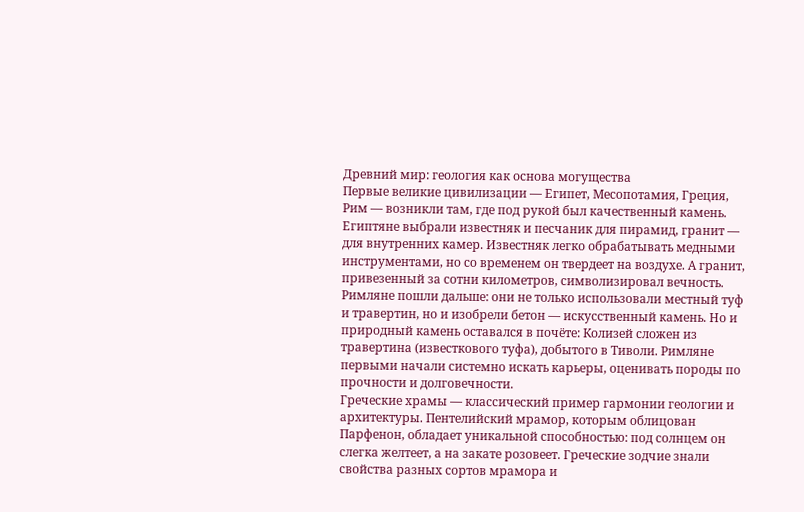Древний мир: геология как основа могущества
Первые великие цивилизации — Египет, Месопотамия, Греция, Рим — возникли там, где под рукой был качественный камень. Египтяне выбрали известняк и песчаник для пирамид, гранит — для внутренних камер. Известняк легко обрабатывать медными инструментами, но со временем он твердеет на воздухе. А гранит, привезенный за сотни километров, символизировал вечность.
Римляне пошли дальше: они не только использовали местный туф и травертин, но и изобрели бетон — искусственный камень. Но и природный камень оставался в почёте: Колизей сложен из травертина (известкового туфа), добытого в Тиволи. Римляне первыми начали системно искать карьеры, оценивать породы по прочности и долговечности.
Греческие храмы — классический пример гармонии геологии и архитектуры. Пентелийский мрамор, которым облицован Парфенон, обладает уникальной способностью: под солнцем он слегка желтеет, а на закате розовеет. Греческие зодчие знали свойства разных сортов мрамора и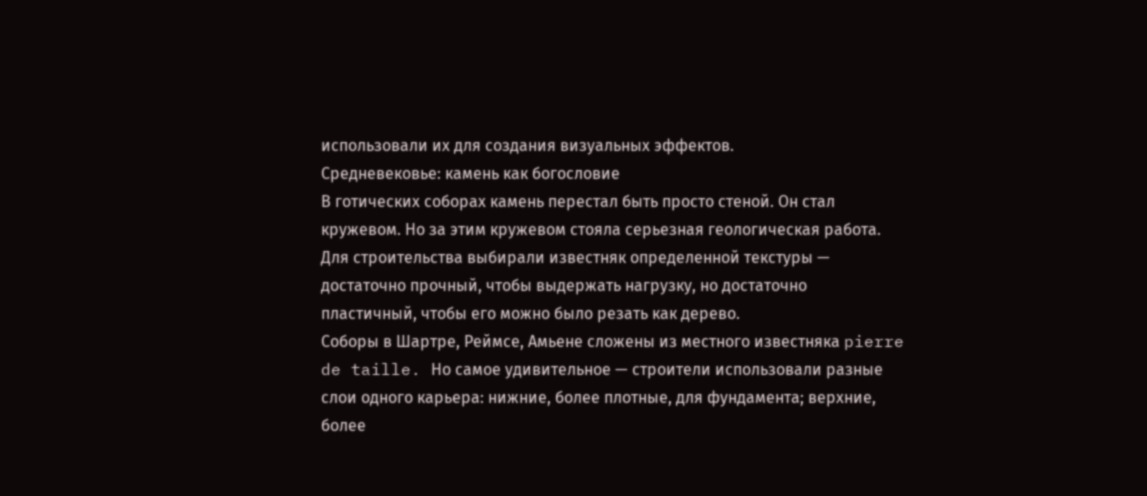использовали их для создания визуальных эффектов.
Средневековье: камень как богословие
В готических соборах камень перестал быть просто стеной. Он стал кружевом. Но за этим кружевом стояла серьезная геологическая работа. Для строительства выбирали известняк определенной текстуры — достаточно прочный, чтобы выдержать нагрузку, но достаточно пластичный, чтобы его можно было резать как дерево.
Соборы в Шартре, Реймсе, Амьене сложены из местного известняка pierre de taille. Но самое удивительное — строители использовали разные слои одного карьера: нижние, более плотные, для фундамента; верхние, более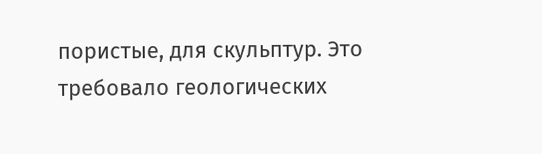пористые, для скульптур. Это требовало геологических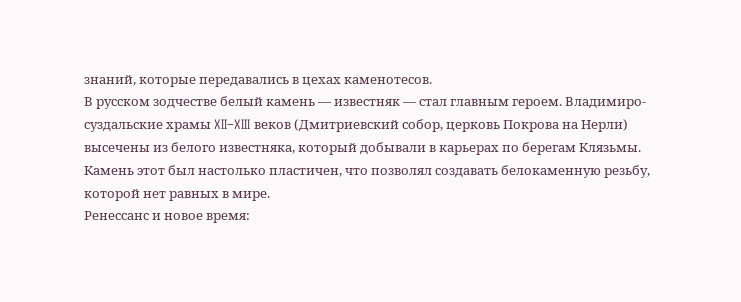знаний, которые передавались в цехах каменотесов.
В русском зодчестве белый камень — известняк — стал главным героем. Владимиро-суздальские храмы XII–XIII веков (Дмитриевский собор, церковь Покрова на Нерли) высечены из белого известняка, который добывали в карьерах по берегам Клязьмы. Камень этот был настолько пластичен, что позволял создавать белокаменную резьбу, которой нет равных в мире.
Ренессанс и новое время: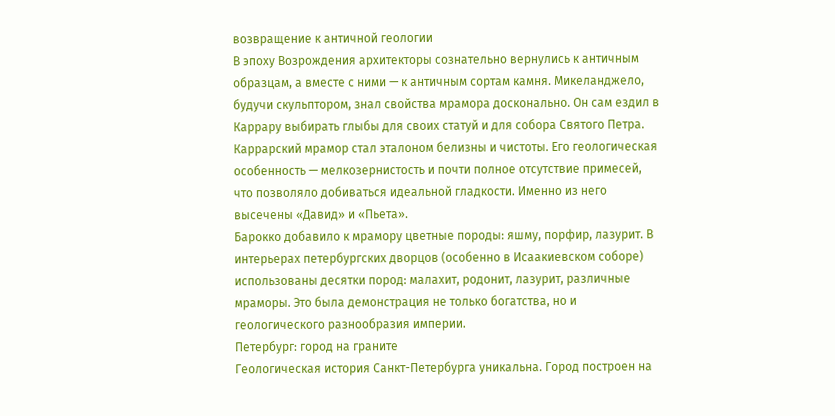возвращение к античной геологии
В эпоху Возрождения архитекторы сознательно вернулись к античным образцам, а вместе с ними — к античным сортам камня. Микеланджело, будучи скульптором, знал свойства мрамора досконально. Он сам ездил в Каррару выбирать глыбы для своих статуй и для собора Святого Петра.
Каррарский мрамор стал эталоном белизны и чистоты. Его геологическая особенность — мелкозернистость и почти полное отсутствие примесей, что позволяло добиваться идеальной гладкости. Именно из него высечены «Давид» и «Пьета».
Барокко добавило к мрамору цветные породы: яшму, порфир, лазурит. В интерьерах петербургских дворцов (особенно в Исаакиевском соборе) использованы десятки пород: малахит, родонит, лазурит, различные мраморы. Это была демонстрация не только богатства, но и геологического разнообразия империи.
Петербург: город на граните
Геологическая история Санкт-Петербурга уникальна. Город построен на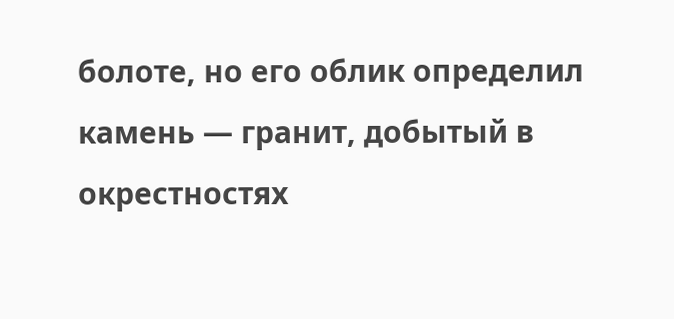болоте, но его облик определил камень — гранит, добытый в окрестностях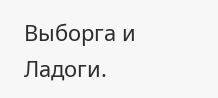Выборга и Ладоги.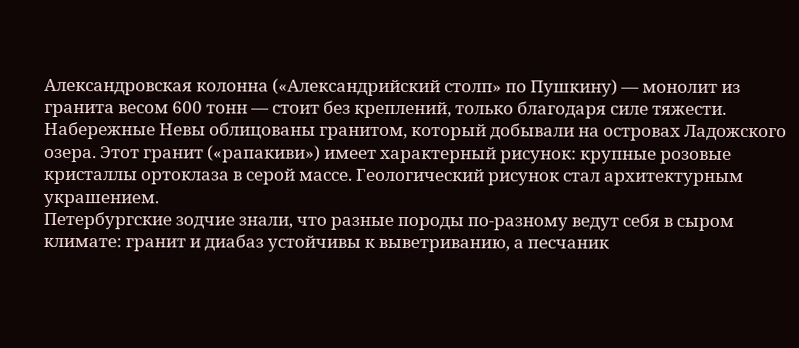Александровская колонна («Александрийский столп» по Пушкину) — монолит из гранита весом 600 тонн — стоит без креплений, только благодаря силе тяжести.
Набережные Невы облицованы гранитом, который добывали на островах Ладожского озера. Этот гранит («рапакиви») имеет характерный рисунок: крупные розовые кристаллы ортоклаза в серой массе. Геологический рисунок стал архитектурным украшением.
Петербургские зодчие знали, что разные породы по-разному ведут себя в сыром климате: гранит и диабаз устойчивы к выветриванию, а песчаник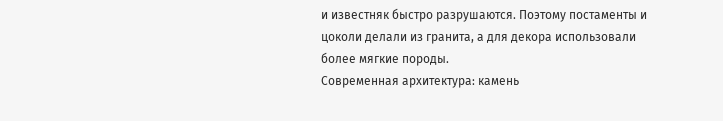и известняк быстро разрушаются. Поэтому постаменты и цоколи делали из гранита, а для декора использовали более мягкие породы.
Современная архитектура: камень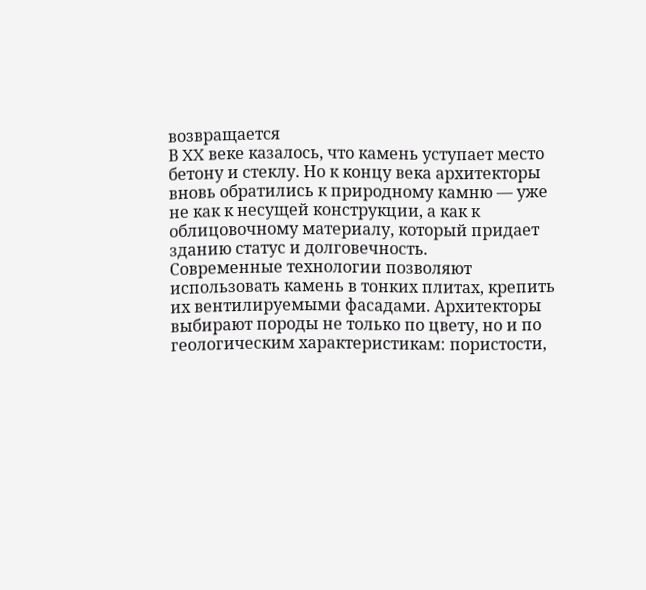возвращается
В XX веке казалось, что камень уступает место бетону и стеклу. Но к концу века архитекторы вновь обратились к природному камню — уже не как к несущей конструкции, а как к облицовочному материалу, который придает зданию статус и долговечность.
Современные технологии позволяют использовать камень в тонких плитах, крепить их вентилируемыми фасадами. Архитекторы выбирают породы не только по цвету, но и по геологическим характеристикам: пористости,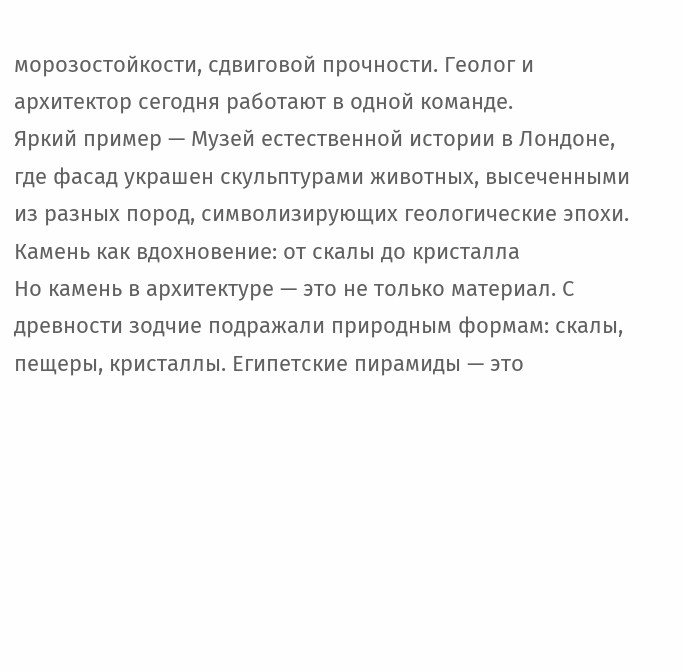морозостойкости, сдвиговой прочности. Геолог и архитектор сегодня работают в одной команде.
Яркий пример — Музей естественной истории в Лондоне, где фасад украшен скульптурами животных, высеченными из разных пород, символизирующих геологические эпохи.
Камень как вдохновение: от скалы до кристалла
Но камень в архитектуре — это не только материал. С древности зодчие подражали природным формам: скалы, пещеры, кристаллы. Египетские пирамиды — это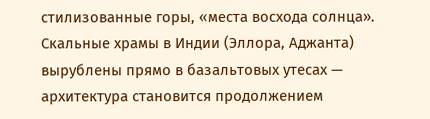стилизованные горы, «места восхода солнца». Скальные храмы в Индии (Эллора, Аджанта) вырублены прямо в базальтовых утесах — архитектура становится продолжением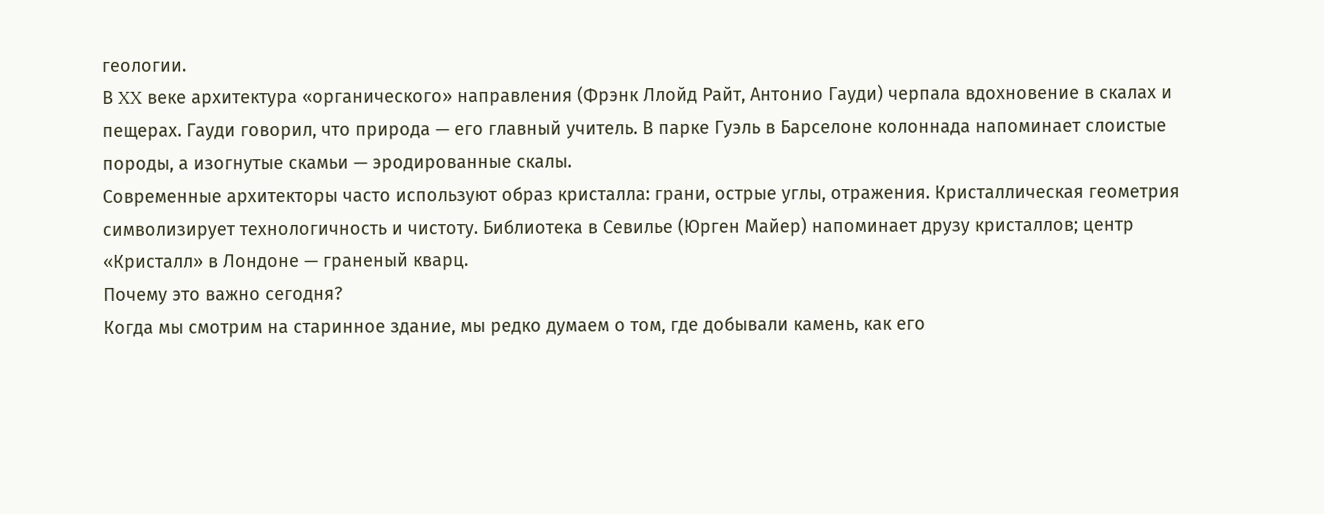геологии.
В XX веке архитектура «органического» направления (Фрэнк Ллойд Райт, Антонио Гауди) черпала вдохновение в скалах и пещерах. Гауди говорил, что природа — его главный учитель. В парке Гуэль в Барселоне колоннада напоминает слоистые породы, а изогнутые скамьи — эродированные скалы.
Современные архитекторы часто используют образ кристалла: грани, острые углы, отражения. Кристаллическая геометрия символизирует технологичность и чистоту. Библиотека в Севилье (Юрген Майер) напоминает друзу кристаллов; центр «Кристалл» в Лондоне — граненый кварц.
Почему это важно сегодня?
Когда мы смотрим на старинное здание, мы редко думаем о том, где добывали камень, как его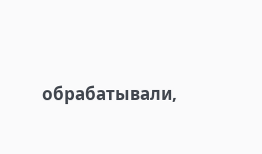обрабатывали,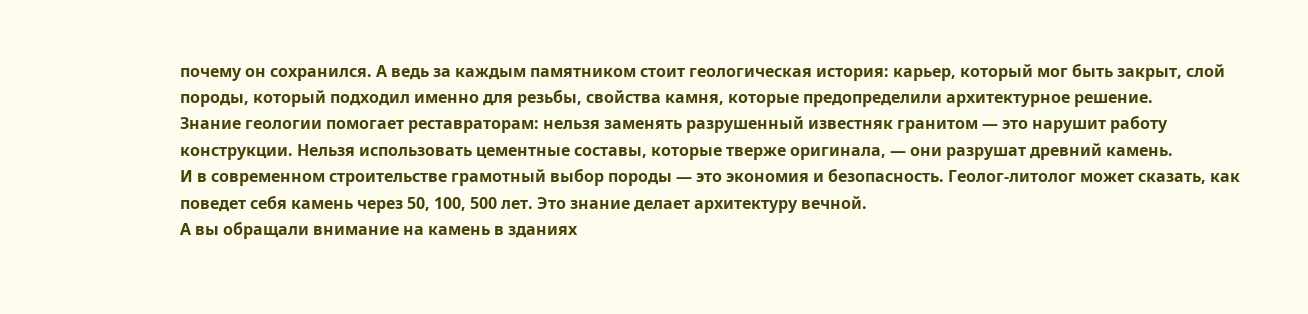почему он сохранился. А ведь за каждым памятником стоит геологическая история: карьер, который мог быть закрыт, слой породы, который подходил именно для резьбы, свойства камня, которые предопределили архитектурное решение.
Знание геологии помогает реставраторам: нельзя заменять разрушенный известняк гранитом — это нарушит работу конструкции. Нельзя использовать цементные составы, которые тверже оригинала, — они разрушат древний камень.
И в современном строительстве грамотный выбор породы — это экономия и безопасность. Геолог-литолог может сказать, как поведет себя камень через 50, 100, 500 лет. Это знание делает архитектуру вечной.
А вы обращали внимание на камень в зданиях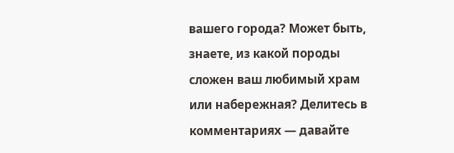вашего города? Может быть, знаете, из какой породы сложен ваш любимый храм или набережная? Делитесь в комментариях — давайте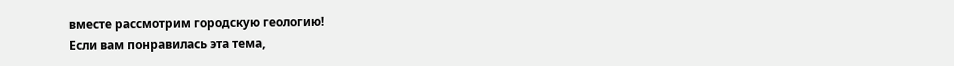вместе рассмотрим городскую геологию!
Если вам понравилась эта тема,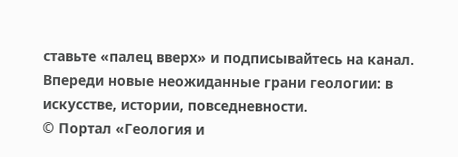ставьте «палец вверх» и подписывайтесь на канал. Впереди новые неожиданные грани геологии: в искусстве, истории, повседневности.
© Портал «Геология и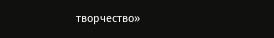творчество»